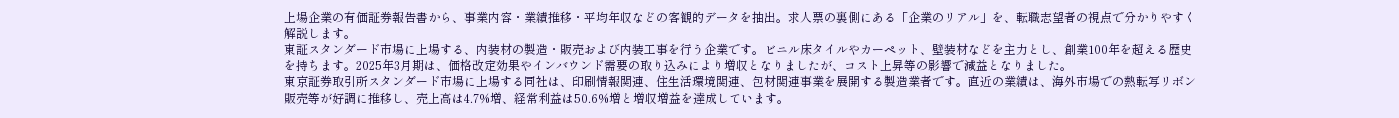上場企業の有価証券報告書から、事業内容・業績推移・平均年収などの客観的データを抽出。求人票の裏側にある「企業のリアル」を、転職志望者の視点で分かりやすく解説します。
東証スタンダード市場に上場する、内装材の製造・販売および内装工事を行う企業です。ビニル床タイルやカーペット、壁装材などを主力とし、創業100年を超える歴史を持ちます。2025年3月期は、価格改定効果やインバウンド需要の取り込みにより増収となりましたが、コスト上昇等の影響で減益となりました。
東京証券取引所スタンダード市場に上場する同社は、印刷情報関連、住生活環境関連、包材関連事業を展開する製造業者です。直近の業績は、海外市場での熱転写リボン販売等が好調に推移し、売上高は4.7%増、経常利益は50.6%増と増収増益を達成しています。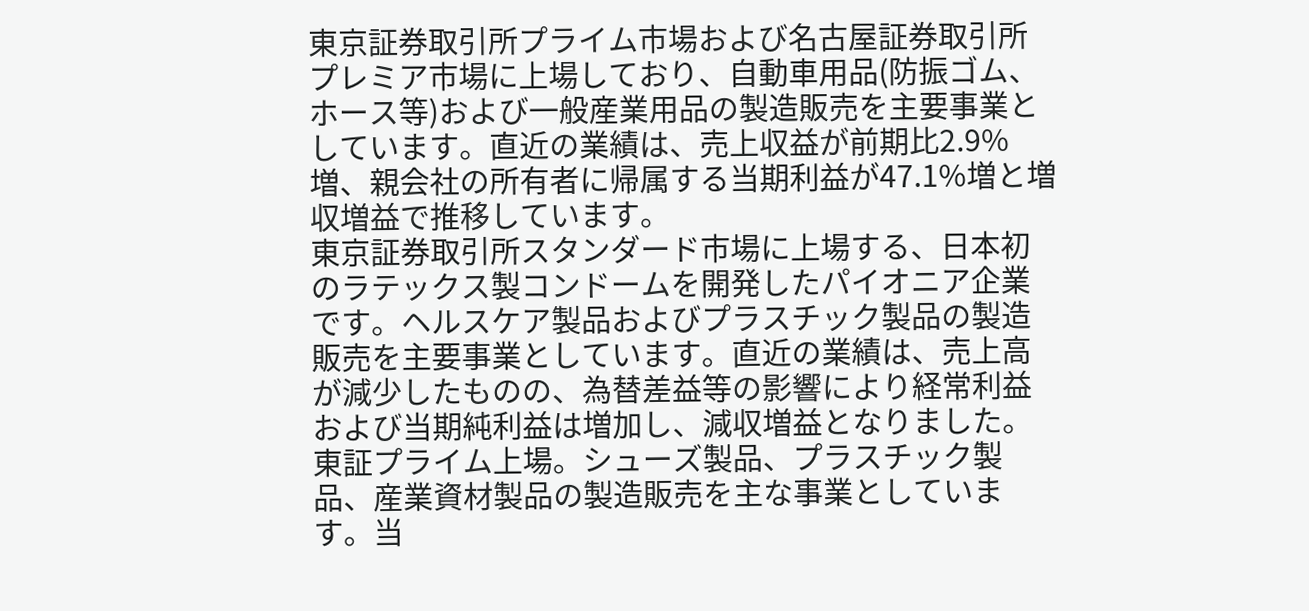東京証券取引所プライム市場および名古屋証券取引所プレミア市場に上場しており、自動車用品(防振ゴム、ホース等)および一般産業用品の製造販売を主要事業としています。直近の業績は、売上収益が前期比2.9%増、親会社の所有者に帰属する当期利益が47.1%増と増収増益で推移しています。
東京証券取引所スタンダード市場に上場する、日本初のラテックス製コンドームを開発したパイオニア企業です。ヘルスケア製品およびプラスチック製品の製造販売を主要事業としています。直近の業績は、売上高が減少したものの、為替差益等の影響により経常利益および当期純利益は増加し、減収増益となりました。
東証プライム上場。シューズ製品、プラスチック製品、産業資材製品の製造販売を主な事業としています。当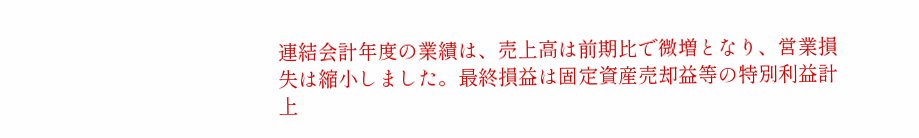連結会計年度の業績は、売上高は前期比で微増となり、営業損失は縮小しました。最終損益は固定資産売却益等の特別利益計上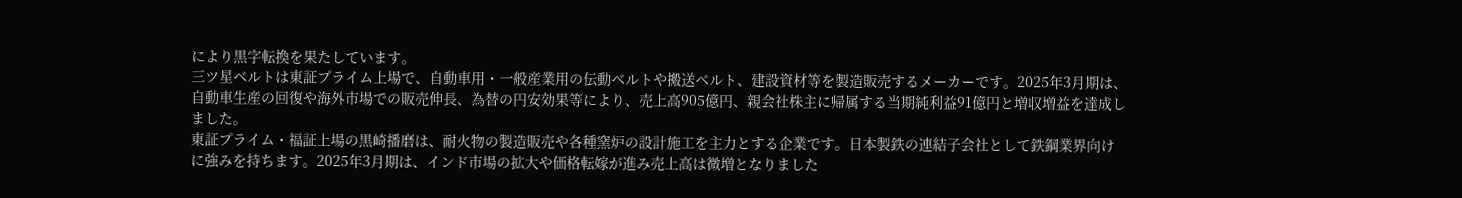により黒字転換を果たしています。
三ツ星ベルトは東証プライム上場で、自動車用・一般産業用の伝動ベルトや搬送ベルト、建設資材等を製造販売するメーカーです。2025年3月期は、自動車生産の回復や海外市場での販売伸長、為替の円安効果等により、売上高905億円、親会社株主に帰属する当期純利益91億円と増収増益を達成しました。
東証プライム・福証上場の黒崎播磨は、耐火物の製造販売や各種窯炉の設計施工を主力とする企業です。日本製鉄の連結子会社として鉄鋼業界向けに強みを持ちます。2025年3月期は、インド市場の拡大や価格転嫁が進み売上高は微増となりました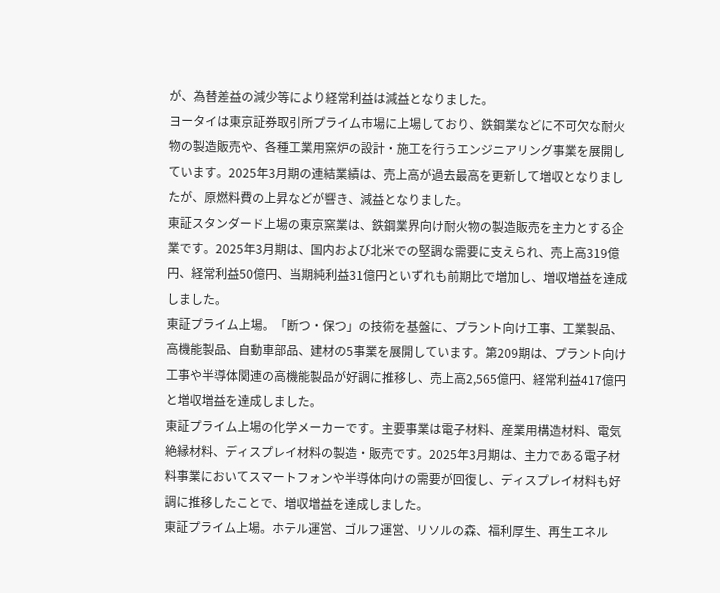が、為替差益の減少等により経常利益は減益となりました。
ヨータイは東京証券取引所プライム市場に上場しており、鉄鋼業などに不可欠な耐火物の製造販売や、各種工業用窯炉の設計・施工を行うエンジニアリング事業を展開しています。2025年3月期の連結業績は、売上高が過去最高を更新して増収となりましたが、原燃料費の上昇などが響き、減益となりました。
東証スタンダード上場の東京窯業は、鉄鋼業界向け耐火物の製造販売を主力とする企業です。2025年3月期は、国内および北米での堅調な需要に支えられ、売上高319億円、経常利益50億円、当期純利益31億円といずれも前期比で増加し、増収増益を達成しました。
東証プライム上場。「断つ・保つ」の技術を基盤に、プラント向け工事、工業製品、高機能製品、自動車部品、建材の5事業を展開しています。第209期は、プラント向け工事や半導体関連の高機能製品が好調に推移し、売上高2,565億円、経常利益417億円と増収増益を達成しました。
東証プライム上場の化学メーカーです。主要事業は電子材料、産業用構造材料、電気絶縁材料、ディスプレイ材料の製造・販売です。2025年3月期は、主力である電子材料事業においてスマートフォンや半導体向けの需要が回復し、ディスプレイ材料も好調に推移したことで、増収増益を達成しました。
東証プライム上場。ホテル運営、ゴルフ運営、リソルの森、福利厚生、再生エネル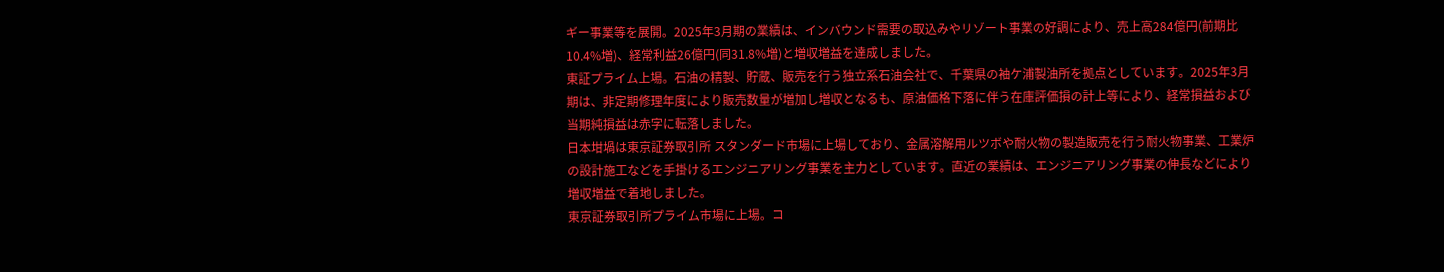ギー事業等を展開。2025年3月期の業績は、インバウンド需要の取込みやリゾート事業の好調により、売上高284億円(前期比10.4%増)、経常利益26億円(同31.8%増)と増収増益を達成しました。
東証プライム上場。石油の精製、貯蔵、販売を行う独立系石油会社で、千葉県の袖ケ浦製油所を拠点としています。2025年3月期は、非定期修理年度により販売数量が増加し増収となるも、原油価格下落に伴う在庫評価損の計上等により、経常損益および当期純損益は赤字に転落しました。
日本坩堝は東京証券取引所 スタンダード市場に上場しており、金属溶解用ルツボや耐火物の製造販売を行う耐火物事業、工業炉の設計施工などを手掛けるエンジニアリング事業を主力としています。直近の業績は、エンジニアリング事業の伸長などにより増収増益で着地しました。
東京証券取引所プライム市場に上場。コ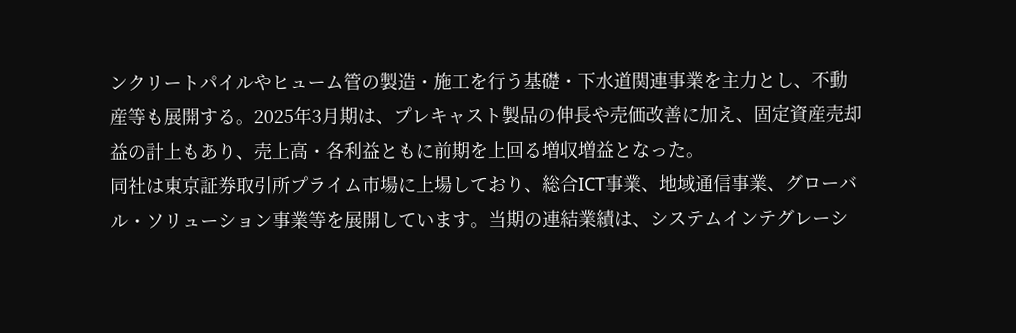ンクリートパイルやヒューム管の製造・施工を行う基礎・下水道関連事業を主力とし、不動産等も展開する。2025年3月期は、プレキャスト製品の伸長や売価改善に加え、固定資産売却益の計上もあり、売上高・各利益ともに前期を上回る増収増益となった。
同社は東京証券取引所プライム市場に上場しており、総合ICT事業、地域通信事業、グローバル・ソリューション事業等を展開しています。当期の連結業績は、システムインテグレーシ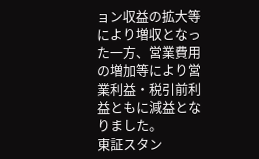ョン収益の拡大等により増収となった一方、営業費用の増加等により営業利益・税引前利益ともに減益となりました。
東証スタン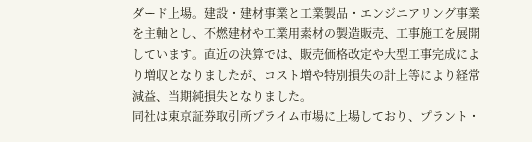ダード上場。建設・建材事業と工業製品・エンジニアリング事業を主軸とし、不燃建材や工業用素材の製造販売、工事施工を展開しています。直近の決算では、販売価格改定や大型工事完成により増収となりましたが、コスト増や特別損失の計上等により経常減益、当期純損失となりました。
同社は東京証券取引所プライム市場に上場しており、プラント・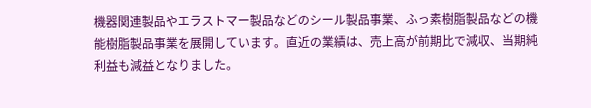機器関連製品やエラストマー製品などのシール製品事業、ふっ素樹脂製品などの機能樹脂製品事業を展開しています。直近の業績は、売上高が前期比で減収、当期純利益も減益となりました。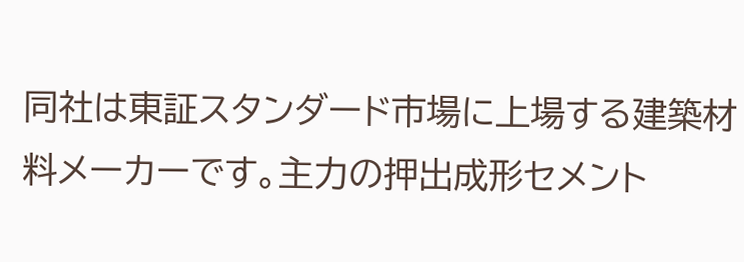同社は東証スタンダード市場に上場する建築材料メーカーです。主力の押出成形セメント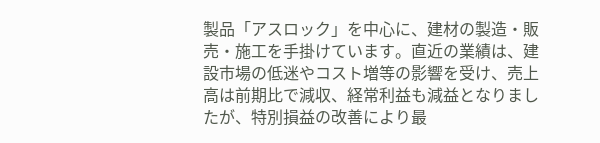製品「アスロック」を中心に、建材の製造・販売・施工を手掛けています。直近の業績は、建設市場の低迷やコスト増等の影響を受け、売上高は前期比で減収、経常利益も減益となりましたが、特別損益の改善により最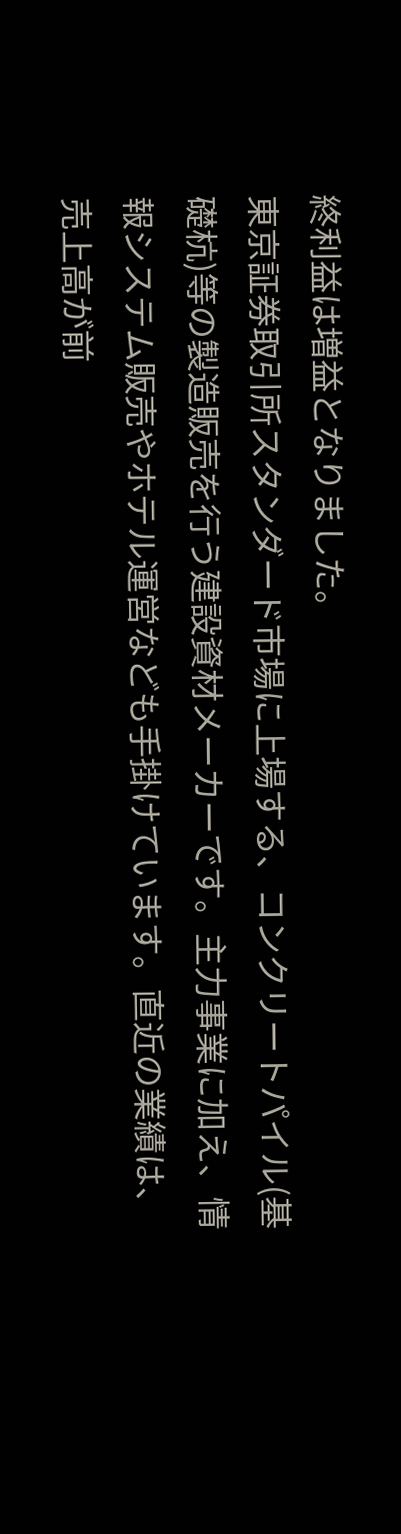終利益は増益となりました。
東京証券取引所スタンダード市場に上場する、コンクリートパイル(基礎杭)等の製造販売を行う建設資材メーカーです。主力事業に加え、情報システム販売やホテル運営なども手掛けています。直近の業績は、売上高が前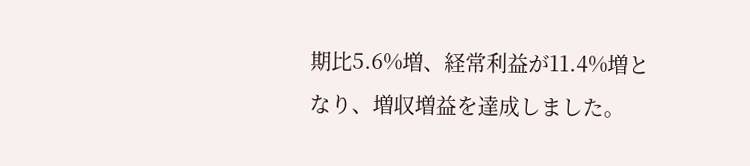期比5.6%増、経常利益が11.4%増となり、増収増益を達成しました。